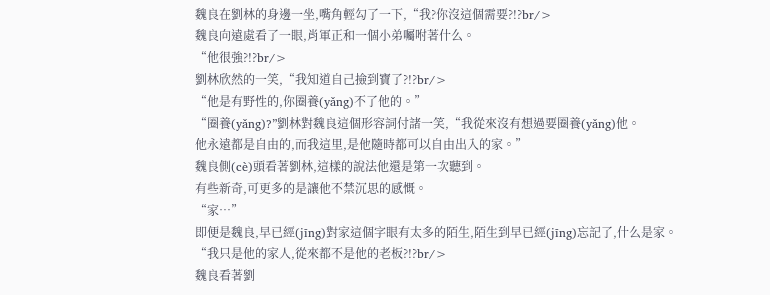魏良在劉林的身邊一坐,嘴角輕勾了一下,“我?你沒這個需要?!?br/>
魏良向遠處看了一眼,肖軍正和一個小弟囑咐著什么。
“他很強?!?br/>
劉林欣然的一笑,“我知道自己撿到寶了?!?br/>
“他是有野性的,你圈養(yǎng)不了他的。”
“圈養(yǎng)?”劉林對魏良這個形容詞付諸一笑,“我從來沒有想過要圈養(yǎng)他。
他永遠都是自由的,而我這里,是他隨時都可以自由出入的家。”
魏良側(cè)頭看著劉林,這樣的說法他還是第一次聽到。
有些新奇,可更多的是讓他不禁沉思的感慨。
“家…”
即便是魏良,早已經(jīng)對家這個字眼有太多的陌生,陌生到早已經(jīng)忘記了,什么是家。
“我只是他的家人,從來都不是他的老板?!?br/>
魏良看著劉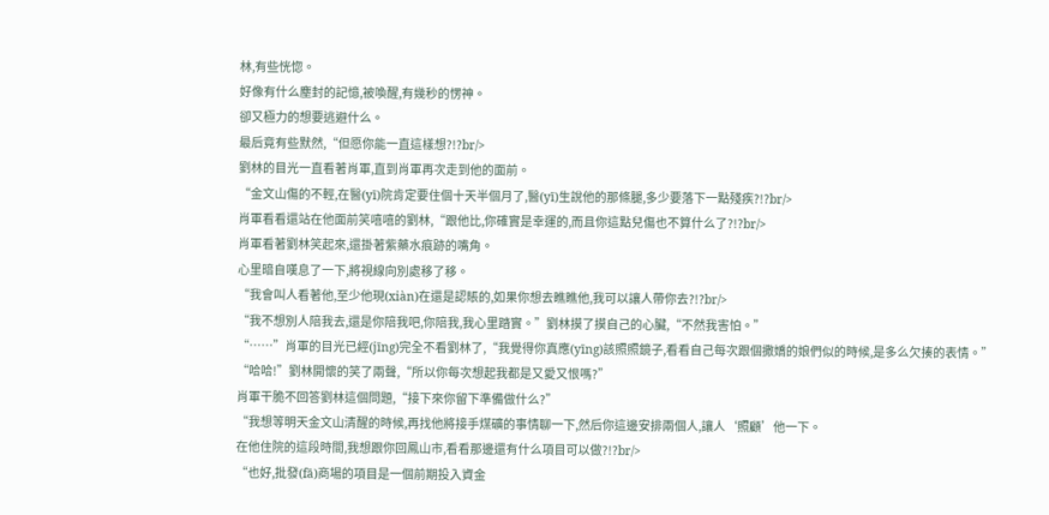林,有些恍惚。
好像有什么塵封的記憶,被喚醒,有幾秒的愣神。
卻又極力的想要逃避什么。
最后竟有些默然,“但愿你能一直這樣想?!?br/>
劉林的目光一直看著肖軍,直到肖軍再次走到他的面前。
“金文山傷的不輕,在醫(yī)院肯定要住個十天半個月了,醫(yī)生說他的那條腿,多少要落下一點殘疾?!?br/>
肖軍看看還站在他面前笑嘻嘻的劉林,“跟他比,你確實是幸運的,而且你這點兒傷也不算什么了?!?br/>
肖軍看著劉林笑起來,還掛著紫藥水痕跡的嘴角。
心里暗自嘆息了一下,將視線向別處移了移。
“我會叫人看著他,至少他現(xiàn)在還是認賬的,如果你想去瞧瞧他,我可以讓人帶你去?!?br/>
“我不想別人陪我去,還是你陪我吧,你陪我,我心里踏實。”劉林摸了摸自己的心臟,“不然我害怕。”
“……”肖軍的目光已經(jīng)完全不看劉林了,“我覺得你真應(yīng)該照照鏡子,看看自己每次跟個撒嬌的娘們似的時候,是多么欠揍的表情。”
“哈哈!”劉林開懷的笑了兩聲,“所以你每次想起我都是又愛又恨嗎?”
肖軍干脆不回答劉林這個問題,“接下來你留下準備做什么?”
“我想等明天金文山清醒的時候,再找他將接手煤礦的事情聊一下,然后你這邊安排兩個人,讓人‘照顧’他一下。
在他住院的這段時間,我想跟你回鳳山市,看看那邊還有什么項目可以做?!?br/>
“也好,批發(fā)商場的項目是一個前期投入資金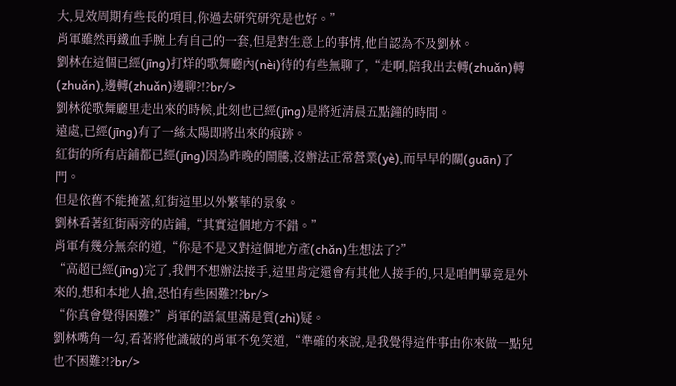大,見效周期有些長的項目,你過去研究研究是也好。”
肖軍雖然再鐵血手腕上有自己的一套,但是對生意上的事情,他自認為不及劉林。
劉林在這個已經(jīng)打烊的歌舞廳內(nèi)待的有些無聊了,“走啊,陪我出去轉(zhuǎn)轉(zhuǎn),邊轉(zhuǎn)邊聊?!?br/>
劉林從歌舞廳里走出來的時候,此刻也已經(jīng)是將近清晨五點鐘的時間。
遠處,已經(jīng)有了一絲太陽即將出來的痕跡。
紅街的所有店鋪都已經(jīng)因為昨晚的鬧騰,沒辦法正常營業(yè),而早早的關(guān)了門。
但是依舊不能掩蓋,紅街這里以外繁華的景象。
劉林看著紅街兩旁的店鋪,“其實這個地方不錯。”
肖軍有幾分無奈的道,“你是不是又對這個地方產(chǎn)生想法了?”
“高超已經(jīng)完了,我們不想辦法接手,這里肯定還會有其他人接手的,只是咱們畢竟是外來的,想和本地人搶,恐怕有些困難?!?br/>
“你真會覺得困難?”肖軍的語氣里滿是質(zhì)疑。
劉林嘴角一勾,看著將他識破的肖軍不免笑道,“準確的來說,是我覺得這件事由你來做一點兒也不困難?!?br/>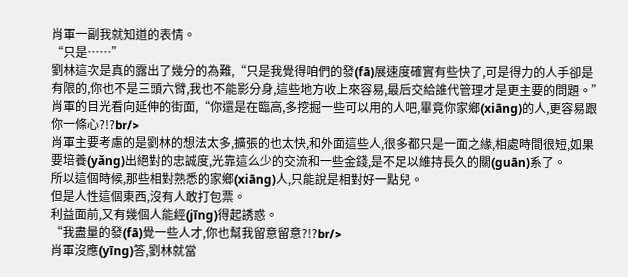肖軍一副我就知道的表情。
“只是……”
劉林這次是真的露出了幾分的為難,“只是我覺得咱們的發(fā)展速度確實有些快了,可是得力的人手卻是有限的,你也不是三頭六臂,我也不能影分身,這些地方收上來容易,最后交給誰代管理才是更主要的問題。”
肖軍的目光看向延伸的街面,“你還是在臨高,多挖掘一些可以用的人吧,畢竟你家鄉(xiāng)的人,更容易跟你一條心?!?br/>
肖軍主要考慮的是劉林的想法太多,擴張的也太快,和外面這些人,很多都只是一面之緣,相處時間很短,如果要培養(yǎng)出絕對的忠誠度,光靠這么少的交流和一些金錢,是不足以維持長久的關(guān)系了。
所以這個時候,那些相對熟悉的家鄉(xiāng)人,只能說是相對好一點兒。
但是人性這個東西,沒有人敢打包票。
利益面前,又有幾個人能經(jīng)得起誘惑。
“我盡量的發(fā)覺一些人才,你也幫我留意留意?!?br/>
肖軍沒應(yīng)答,劉林就當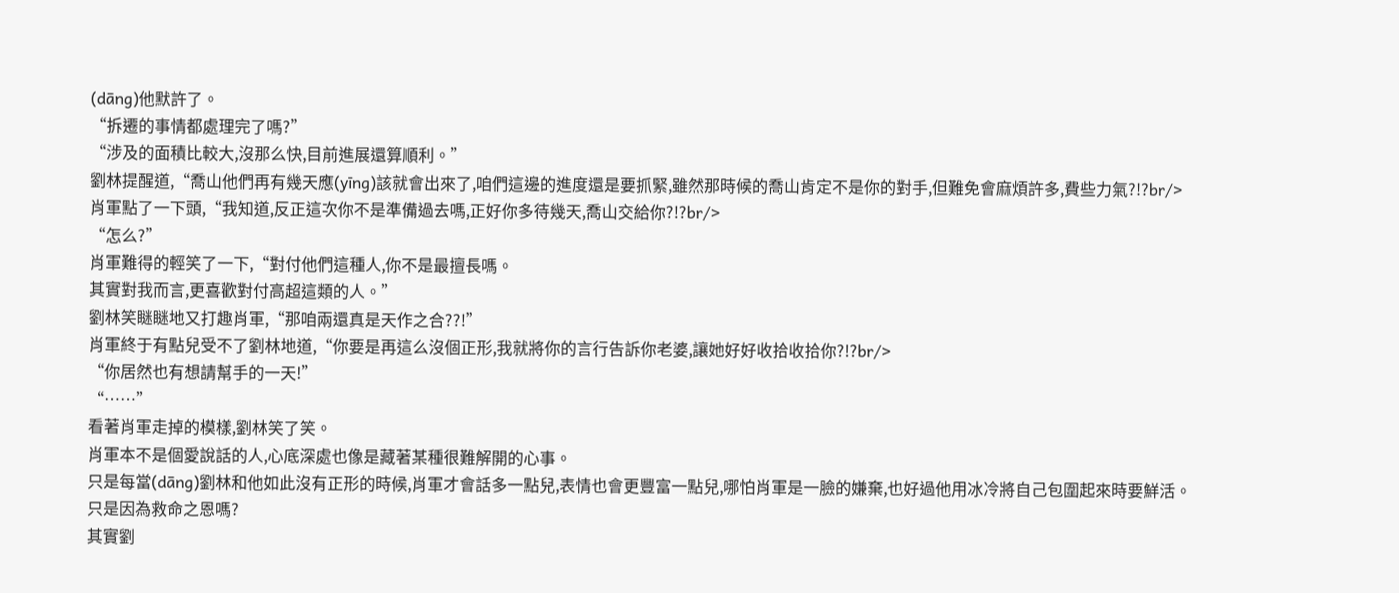(dāng)他默許了。
“拆遷的事情都處理完了嗎?”
“涉及的面積比較大,沒那么快,目前進展還算順利。”
劉林提醒道,“喬山他們再有幾天應(yīng)該就會出來了,咱們這邊的進度還是要抓緊,雖然那時候的喬山肯定不是你的對手,但難免會麻煩許多,費些力氣?!?br/>
肖軍點了一下頭,“我知道,反正這次你不是準備過去嗎,正好你多待幾天,喬山交給你?!?br/>
“怎么?”
肖軍難得的輕笑了一下,“對付他們這種人,你不是最擅長嗎。
其實對我而言,更喜歡對付高超這類的人。”
劉林笑瞇瞇地又打趣肖軍,“那咱兩還真是天作之合??!”
肖軍終于有點兒受不了劉林地道,“你要是再這么沒個正形,我就將你的言行告訴你老婆,讓她好好收拾收拾你?!?br/>
“你居然也有想請幫手的一天!”
“……”
看著肖軍走掉的模樣,劉林笑了笑。
肖軍本不是個愛說話的人,心底深處也像是藏著某種很難解開的心事。
只是每當(dāng)劉林和他如此沒有正形的時候,肖軍才會話多一點兒,表情也會更豐富一點兒,哪怕肖軍是一臉的嫌棄,也好過他用冰冷將自己包圍起來時要鮮活。
只是因為救命之恩嗎?
其實劉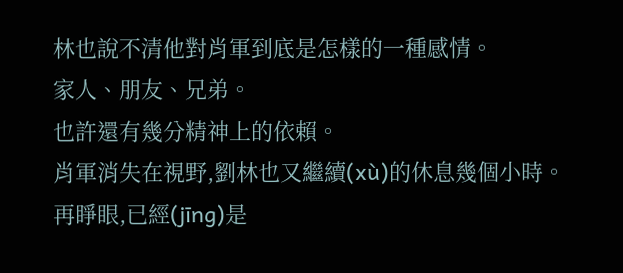林也說不清他對肖軍到底是怎樣的一種感情。
家人、朋友、兄弟。
也許還有幾分精神上的依賴。
肖軍消失在視野,劉林也又繼續(xù)的休息幾個小時。
再睜眼,已經(jīng)是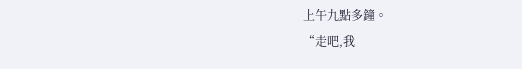上午九點多鐘。
“走吧,我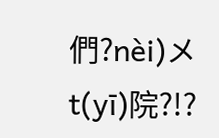們?nèi)メt(yī)院?!?